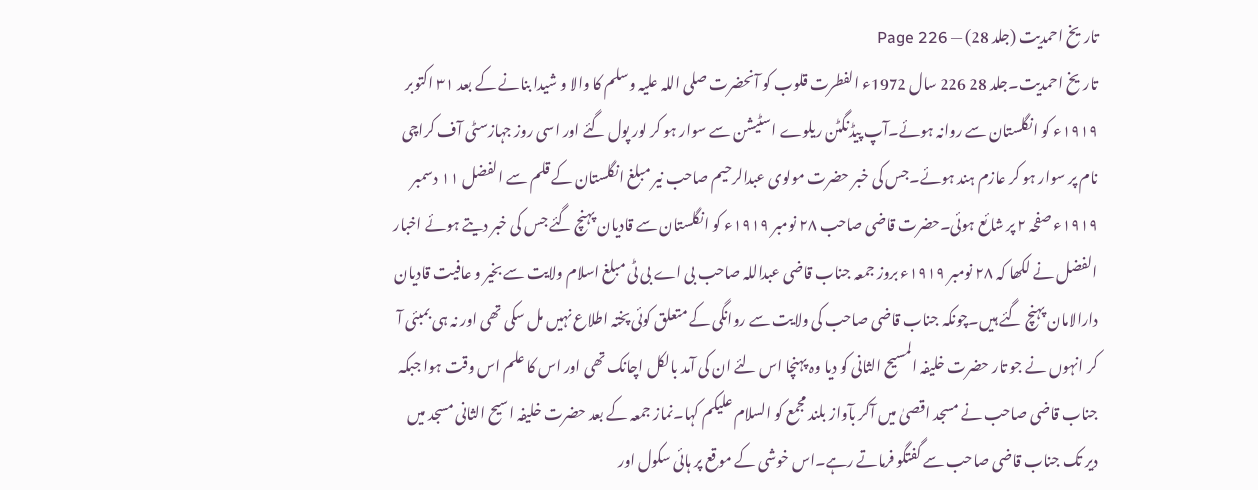تاریخ احمدیت (جلد 28) — Page 226
تاریخ احمدیت۔جلد 28 226 سال 1972ء الفطرت قلوب کو آنحضرت صلی اللہ علیہ وسلم کا والا و شیدا بنانے کے بعد ۳۱ اکتوبر ۱۹۱۹ء کو انگلستان سے روانہ ہوئے۔آپ پیڈنگٹن ریلوے اسٹیشن سے سوار ہو کر لور پول گئے اور اسی روز جہازسٹی آف کراچی نام پر سوار ہو کر عازم ہند ہوئے۔جس کی خبر حضرت مولوی عبدالرحیم صاحب نیر مبلغ انگلستان کے قلم سے الفضل ۱۱ دسمبر ۱۹۱۹ء صفحہ ۲ پر شائع ہوئی۔حضرت قاضی صاحب ۲۸ نومبر ۱۹۱۹ء کو انگلستان سے قادیان پہنچ گئے جس کی خبر دیتے ہوئے اخبار الفضل نے لکھا کہ ۲۸ نومبر ۱۹۱۹ء بروز جمعہ جناب قاضی عبداللہ صاحب بی اے بی ٹی مبلغ اسلام ولایت سے بخیر و عافیت قادیان دارالامان پہنچ گئے ہیں۔چونکہ جناب قاضی صاحب کی ولایت سے روانگی کے متعلق کوئی پختہ اطلاع نہیں مل سکی تھی اور نہ ہی بمبئی آ کر انہوں نے جو تار حضرت خلیفہ المسیح الثانی کو دیا وہ پہنچا اس لئے ان کی آمد بالکل اچانک تھی اور اس کا علم اس وقت ہوا جبکہ جناب قاضی صاحب نے مسجد اقصیٰ میں آکر بآواز بلند مجمع کو السلام علیکم کہا۔نماز جمعہ کے بعد حضرت خلیفہ اسیح الثانی مسجد میں دیر تک جناب قاضی صاحب سے گفتگو فرماتے رہے۔اس خوشی کے موقع پر ہائی سکول اور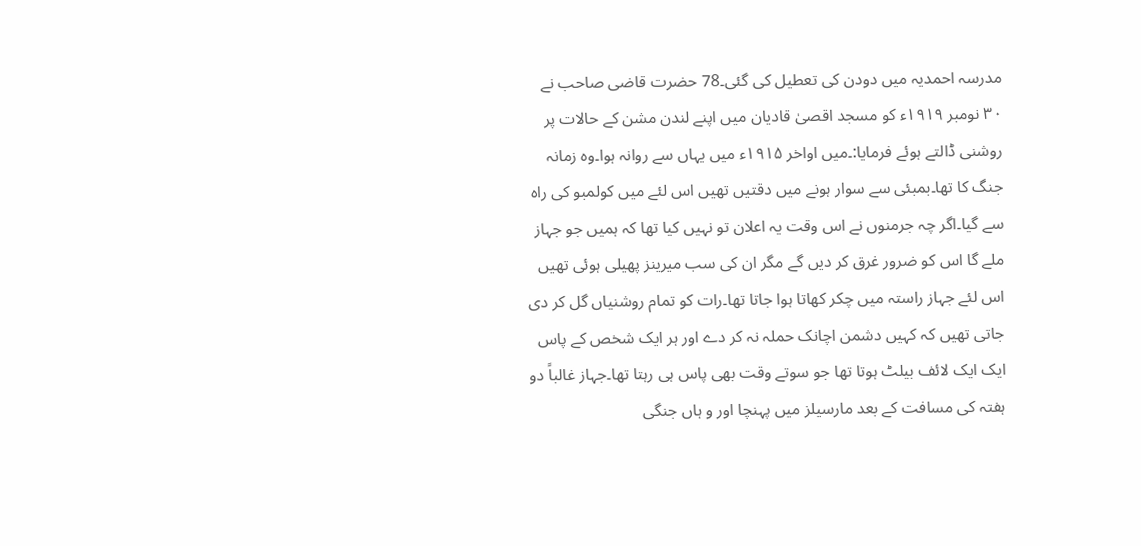مدرسہ احمدیہ میں دودن کی تعطیل کی گئی۔78 حضرت قاضی صاحب نے ۳۰ نومبر ۱۹۱۹ء کو مسجد اقصیٰ قادیان میں اپنے لندن مشن کے حالات پر روشنی ڈالتے ہوئے فرمایا:۔میں اواخر ۱۹۱۵ء میں یہاں سے روانہ ہوا۔وہ زمانہ جنگ کا تھا۔بمبئی سے سوار ہونے میں دقتیں تھیں اس لئے میں کولمبو کی راہ سے گیا۔اگر چہ جرمنوں نے اس وقت یہ اعلان تو نہیں کیا تھا کہ ہمیں جو جہاز ملے گا اس کو ضرور غرق کر دیں گے مگر ان کی سب میرینز پھیلی ہوئی تھیں اس لئے جہاز راستہ میں چکر کھاتا ہوا جاتا تھا۔رات کو تمام روشنیاں گل کر دی جاتی تھیں کہ کہیں دشمن اچانک حملہ نہ کر دے اور ہر ایک شخص کے پاس ایک ایک لائف بیلٹ ہوتا تھا جو سوتے وقت بھی پاس ہی رہتا تھا۔جہاز غالباً دو ہفتہ کی مسافت کے بعد مارسیلز میں پہنچا اور و ہاں جنگی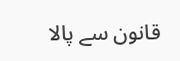قانون سے پالا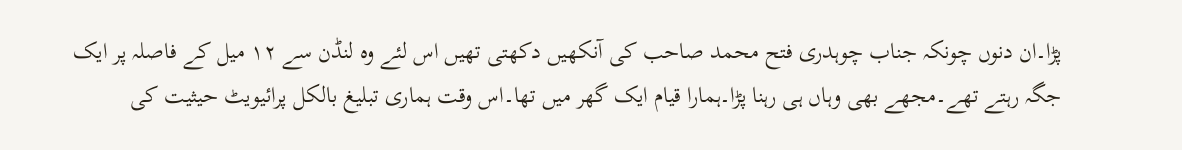پڑا۔ان دنوں چونکہ جناب چوہدری فتح محمد صاحب کی آنکھیں دکھتی تھیں اس لئے وہ لنڈن سے ۱۲ میل کے فاصلہ پر ایک جگہ رہتے تھے۔مجھے بھی وہاں ہی رہنا پڑا۔ہمارا قیام ایک گھر میں تھا۔اس وقت ہماری تبلیغ بالکل پرائیویٹ حیثیت کی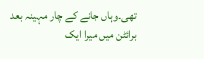تھی۔وہاں جانے کے چار مہینہ بعد برائٹن میں میرا ایک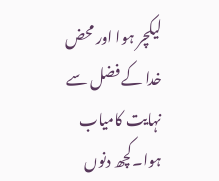لیکچر ہوا اور محض خدا کے فضل سے نہایت کامیاب ہوا۔کچھ دنوں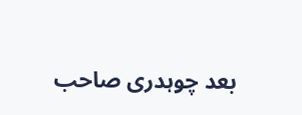بعد چوہدری صاحب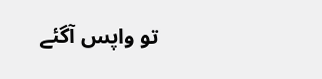تو واپس آگئے